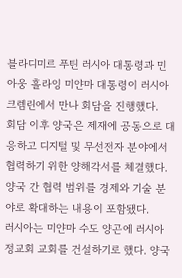블라디미르 푸틴 러시아 대통령과 민 아웅 흘라잉 미얀마 대통령이 러시아 크렘린에서 만나 회담을 진행했다.
회담 이후 양국은 제재에 공동으로 대응하고 디지털 및 무선전자 분야에서 협력하기 위한 양해각서를 체결했다. 양국 간 협력 범위를 경제와 기술 분야로 확대하는 내용이 포함됐다.
러시아는 미얀마 수도 양곤에 러시아 정교회 교회를 건설하기로 했다. 양국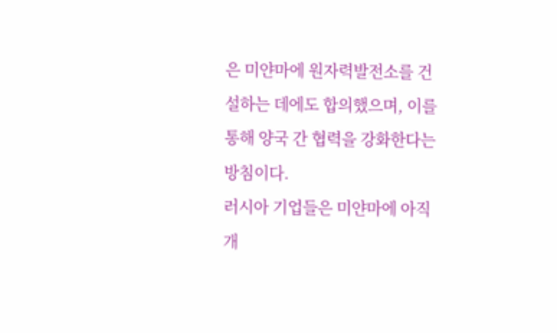은 미얀마에 원자력발전소를 건설하는 데에도 합의했으며, 이를 통해 양국 간 협력을 강화한다는 방침이다.
러시아 기업들은 미얀마에 아직 개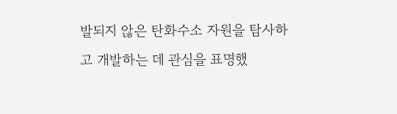발되지 않은 탄화수소 자원을 탐사하고 개발하는 데 관심을 표명했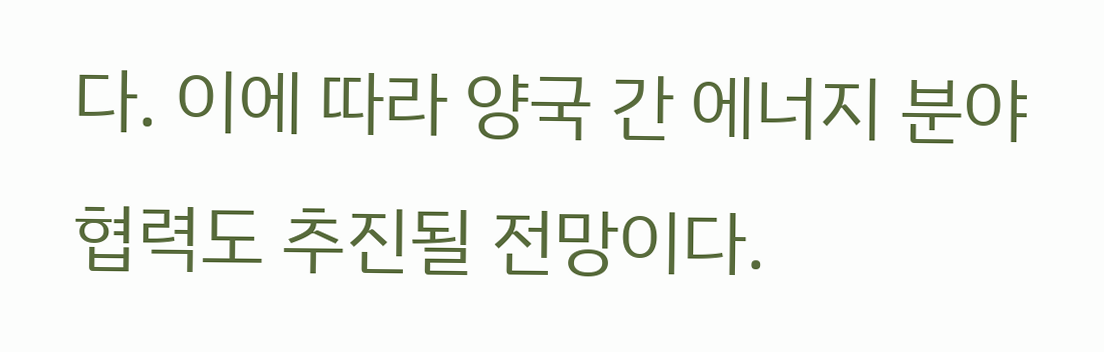다. 이에 따라 양국 간 에너지 분야 협력도 추진될 전망이다.